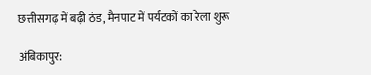छत्तीसगढ़ में बढ़ी ठंड, मैनपाट में पर्यटकों का रेला शुरू

अंबिकापुर: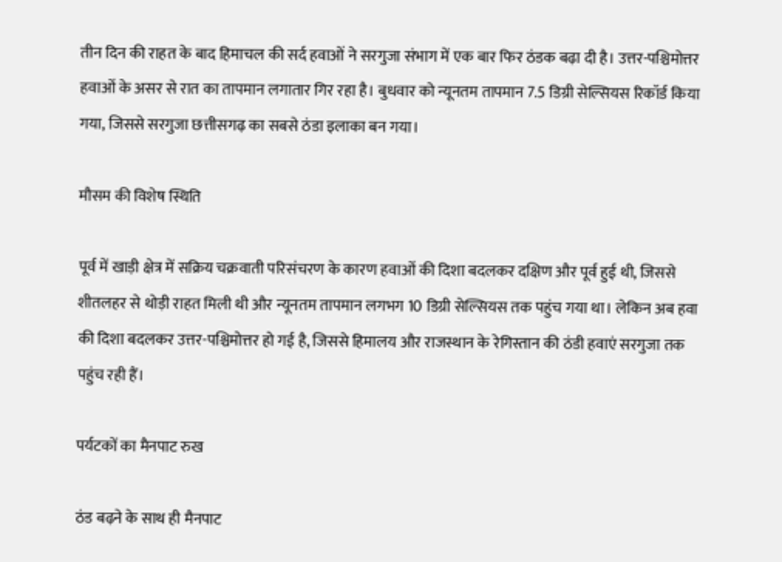तीन दिन की राहत के बाद हिमाचल की सर्द हवाओं ने सरगुजा संभाग में एक बार फिर ठंडक बढ़ा दी है। उत्तर-पश्चिमोत्तर हवाओं के असर से रात का तापमान लगातार गिर रहा है। बुधवार को न्यूनतम तापमान 7.5 डिग्री सेल्सियस रिकॉर्ड किया गया, जिससे सरगुजा छत्तीसगढ़ का सबसे ठंडा इलाका बन गया।

मौसम की विशेष स्थिति

पूर्व में खाड़ी क्षेत्र में सक्रिय चक्रवाती परिसंचरण के कारण हवाओं की दिशा बदलकर दक्षिण और पूर्व हुई थी, जिससे शीतलहर से थोड़ी राहत मिली थी और न्यूनतम तापमान लगभग 10 डिग्री सेल्सियस तक पहुंच गया था। लेकिन अब हवा की दिशा बदलकर उत्तर-पश्चिमोत्तर हो गई है, जिससे हिमालय और राजस्थान के रेगिस्तान की ठंडी हवाएं सरगुजा तक पहुंच रही हैं।

पर्यटकों का मैनपाट रुख

ठंड बढ़ने के साथ ही मैनपाट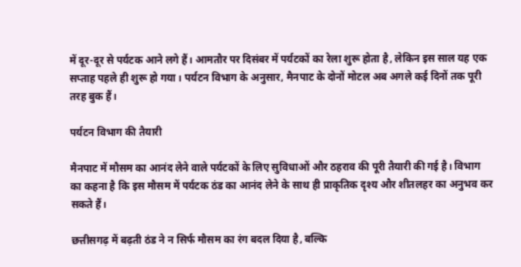में दूर-दूर से पर्यटक आने लगे हैं। आमतौर पर दिसंबर में पर्यटकों का रेला शुरू होता है, लेकिन इस साल यह एक सप्ताह पहले ही शुरू हो गया। पर्यटन विभाग के अनुसार, मैनपाट के दोनों मोटल अब अगले कई दिनों तक पूरी तरह बुक हैं।

पर्यटन विभाग की तैयारी

मैनपाट में मौसम का आनंद लेने वाले पर्यटकों के लिए सुविधाओं और ठहराव की पूरी तैयारी की गई है। विभाग का कहना है कि इस मौसम में पर्यटक ठंड का आनंद लेने के साथ ही प्राकृतिक दृश्य और शीतलहर का अनुभव कर सकते हैं।

छत्तीसगढ़ में बढ़ती ठंड ने न सिर्फ मौसम का रंग बदल दिया है, बल्कि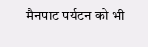मैनपाट पर्यटन को भी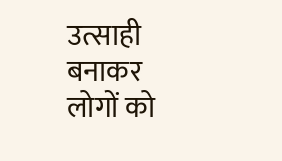उत्साही बनाकर लोगों को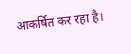आकर्षित कर रहा है।